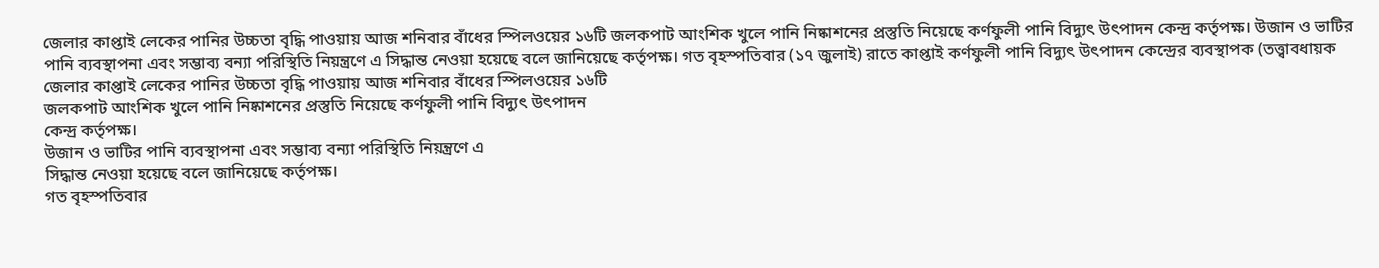জেলার কাপ্তাই লেকের পানির উচ্চতা বৃদ্ধি পাওয়ায় আজ শনিবার বাঁধের স্পিলওয়ের ১৬টি জলকপাট আংশিক খুলে পানি নিষ্কাশনের প্রস্তুতি নিয়েছে কর্ণফুলী পানি বিদ্যুৎ উৎপাদন কেন্দ্র কর্তৃপক্ষ। উজান ও ভাটির পানি ব্যবস্থাপনা এবং সম্ভাব্য বন্যা পরিস্থিতি নিয়ন্ত্রণে এ সিদ্ধান্ত নেওয়া হয়েছে বলে জানিয়েছে কর্তৃপক্ষ। গত বৃহস্পতিবার (১৭ জুলাই) রাতে কাপ্তাই কর্ণফুলী পানি বিদ্যুৎ উৎপাদন কেন্দ্রের ব্যবস্থাপক (তত্ত্বাবধায়ক
জেলার কাপ্তাই লেকের পানির উচ্চতা বৃদ্ধি পাওয়ায় আজ শনিবার বাঁধের স্পিলওয়ের ১৬টি
জলকপাট আংশিক খুলে পানি নিষ্কাশনের প্রস্তুতি নিয়েছে কর্ণফুলী পানি বিদ্যুৎ উৎপাদন
কেন্দ্র কর্তৃপক্ষ।
উজান ও ভাটির পানি ব্যবস্থাপনা এবং সম্ভাব্য বন্যা পরিস্থিতি নিয়ন্ত্রণে এ
সিদ্ধান্ত নেওয়া হয়েছে বলে জানিয়েছে কর্তৃপক্ষ।
গত বৃহস্পতিবার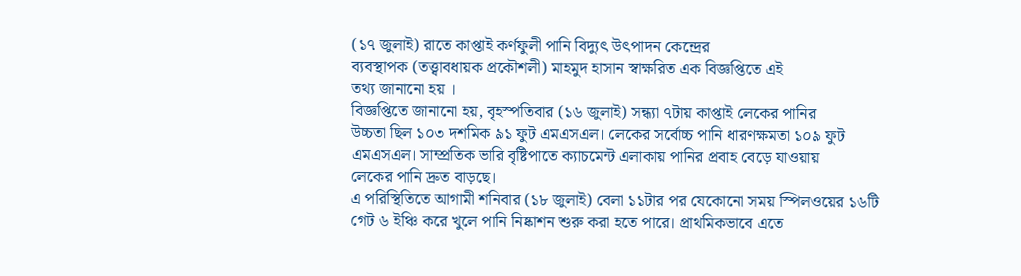(১৭ জুলাই) রাতে কাপ্তাই কর্ণফুলী পানি বিদ্যুৎ উৎপাদন কেন্দ্রের
ব্যবস্থাপক (তত্ত্বাবধায়ক প্রকৌশলী) মাহমুদ হাসান স্বাক্ষরিত এক বিজ্ঞপ্তিতে এই
তথ্য জানানো হয় ।
বিজ্ঞপ্তিতে জানানো হয়, বৃহস্পতিবার (১৬ জুলাই) সন্ধ্যা ৭টায় কাপ্তাই লেকের পানির
উচ্চতা ছিল ১০৩ দশমিক ৯১ ফুট এমএসএল। লেকের সর্বোচ্চ পানি ধারণক্ষমতা ১০৯ ফুট
এমএসএল। সাম্প্রতিক ভারি বৃষ্টিপাতে ক্যাচমেন্ট এলাকায় পানির প্রবাহ বেড়ে যাওয়ায়
লেকের পানি দ্রুত বাড়ছে।
এ পরিস্থিতিতে আগামী শনিবার (১৮ জুলাই) বেলা ১১টার পর যেকোনো সময় স্পিলওয়ের ১৬টি
গেট ৬ ইঞ্চি করে খুলে পানি নিষ্কাশন শুরু করা হতে পারে। প্রাথমিকভাবে এতে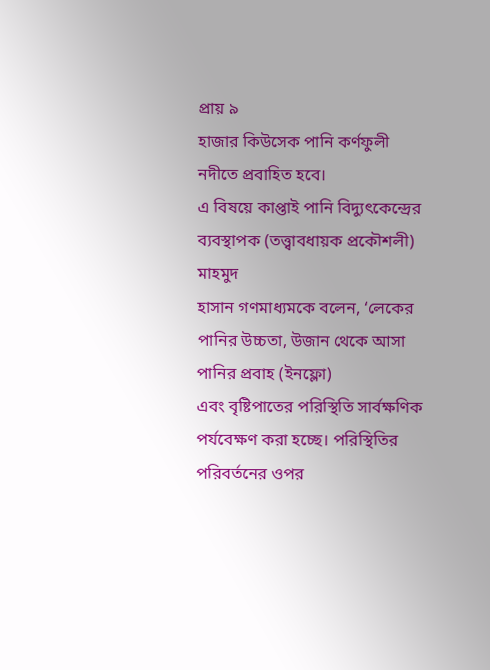প্রায় ৯
হাজার কিউসেক পানি কর্ণফুলী নদীতে প্রবাহিত হবে।
এ বিষয়ে কাপ্তাই পানি বিদ্যুৎকেন্দ্রের ব্যবস্থাপক (তত্ত্বাবধায়ক প্রকৌশলী) মাহমুদ
হাসান গণমাধ্যমকে বলেন, ‘লেকের পানির উচ্চতা, উজান থেকে আসা পানির প্রবাহ (ইনফ্লো)
এবং বৃষ্টিপাতের পরিস্থিতি সার্বক্ষণিক পর্যবেক্ষণ করা হচ্ছে। পরিস্থিতির
পরিবর্তনের ওপর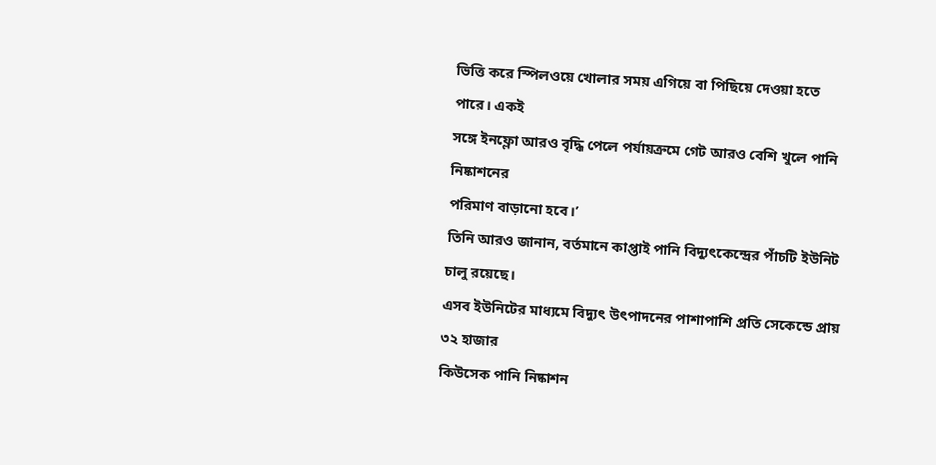ভিত্তি করে স্পিলওয়ে খোলার সময় এগিয়ে বা পিছিয়ে দেওয়া হতে পারে। একই
সঙ্গে ইনফ্লো আরও বৃদ্ধি পেলে পর্যায়ক্রমে গেট আরও বেশি খুলে পানি নিষ্কাশনের
পরিমাণ বাড়ানো হবে।’
তিনি আরও জানান, বর্তমানে কাপ্তাই পানি বিদ্যুৎকেন্দ্রের পাঁচটি ইউনিট চালু রয়েছে।
এসব ইউনিটের মাধ্যমে বিদ্যুৎ উৎপাদনের পাশাপাশি প্রতি সেকেন্ডে প্রায় ৩২ হাজার
কিউসেক পানি নিষ্কাশন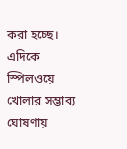করা হচ্ছে।
এদিকে স্পিলওয়ে খোলার সম্ভাব্য ঘোষণায়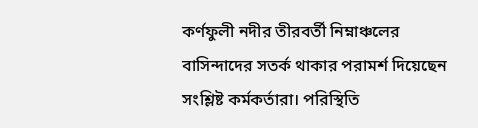কর্ণফুলী নদীর তীরবর্তী নিম্নাঞ্চলের
বাসিন্দাদের সতর্ক থাকার পরামর্শ দিয়েছেন সংশ্লিষ্ট কর্মকর্তারা। পরিস্থিতি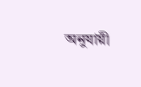অনুযায়ী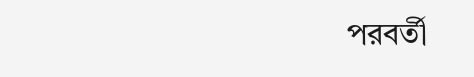পরবর্তী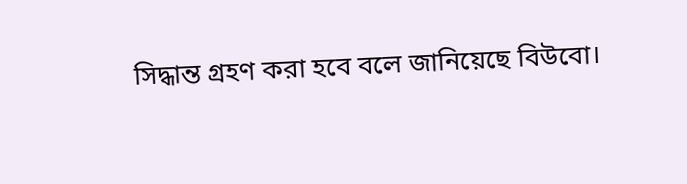সিদ্ধান্ত গ্রহণ করা হবে বলে জানিয়েছে বিউবো।